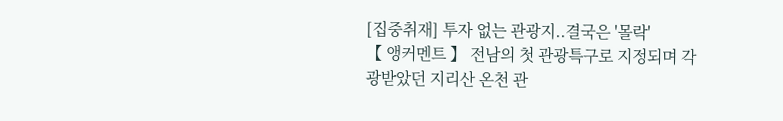[집중취재] 투자 없는 관광지..결국은 '몰락'
【 앵커멘트 】 전남의 첫 관광특구로 지정되며 각광받았던 지리산 온천 관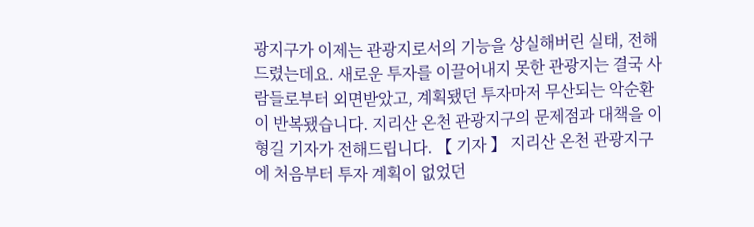광지구가 이제는 관광지로서의 기능을 상실해버린 실태, 전해드렸는데요. 새로운 투자를 이끌어내지 못한 관광지는 결국 사람들로부터 외면받았고, 계획됐던 투자마저 무산되는 악순환이 반복됐습니다. 지리산 온천 관광지구의 문제점과 대책을 이형길 기자가 전해드립니다. 【 기자 】 지리산 온천 관광지구에 처음부터 투자 계획이 없었던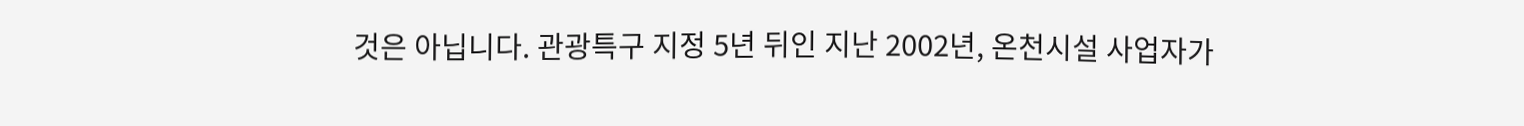것은 아닙니다. 관광특구 지정 5년 뒤인 지난 2002년, 온천시설 사업자가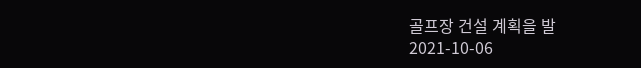골프장 건설 계획을 발
2021-10-06